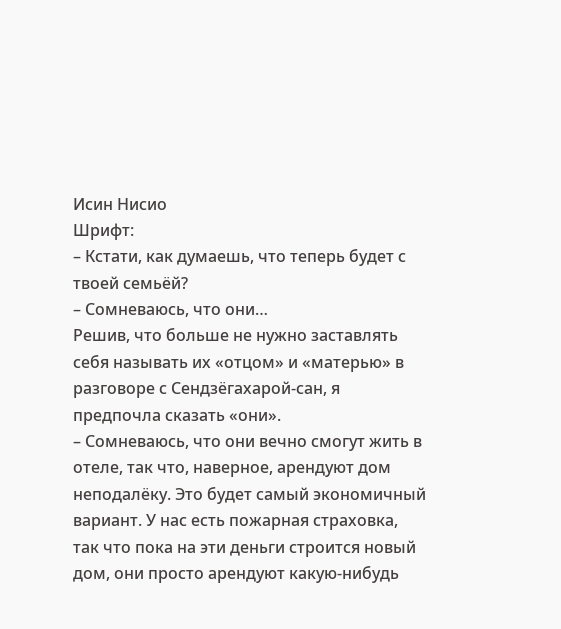Исин Нисио
Шрифт:
– Кстати, как думаешь, что теперь будет с твоей семьёй?
– Сомневаюсь, что они…
Решив, что больше не нужно заставлять себя называть их «отцом» и «матерью» в разговоре с Сендзёгахарой-сан, я предпочла сказать «они».
– Сомневаюсь, что они вечно смогут жить в отеле, так что, наверное, арендуют дом неподалёку. Это будет самый экономичный вариант. У нас есть пожарная страховка, так что пока на эти деньги строится новый дом, они просто арендуют какую-нибудь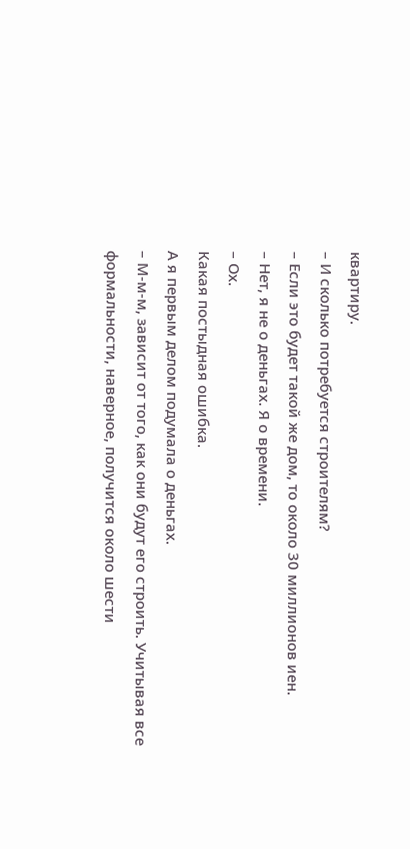квартиру.
– И сколько потребуется строителям?
– Если это будет такой же дом, то около 30 миллионов иен.
– Нет, я не о деньгах. Я о времени.
– Ох.
Какая постыдная ошибка.
А я первым делом подумала о деньгах.
– М-м-м, зависит от того, как они будут его строить. Учитывая все формальности, наверное, получится около шести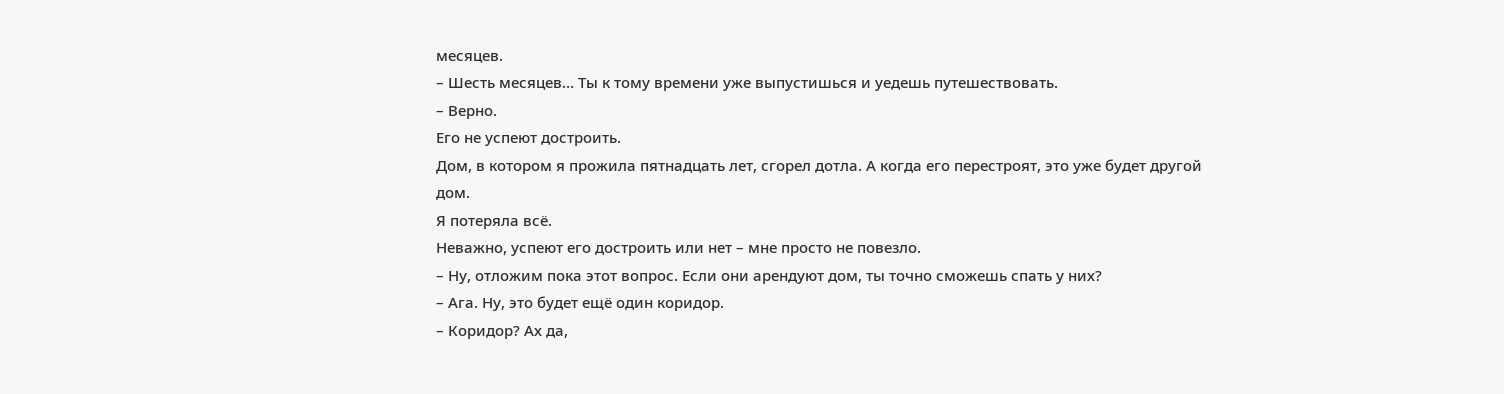месяцев.
– Шесть месяцев… Ты к тому времени уже выпустишься и уедешь путешествовать.
– Верно.
Его не успеют достроить.
Дом, в котором я прожила пятнадцать лет, сгорел дотла. А когда его перестроят, это уже будет другой дом.
Я потеряла всё.
Неважно, успеют его достроить или нет – мне просто не повезло.
– Ну, отложим пока этот вопрос. Если они арендуют дом, ты точно сможешь спать у них?
– Ага. Ну, это будет ещё один коридор.
– Коридор? Ах да,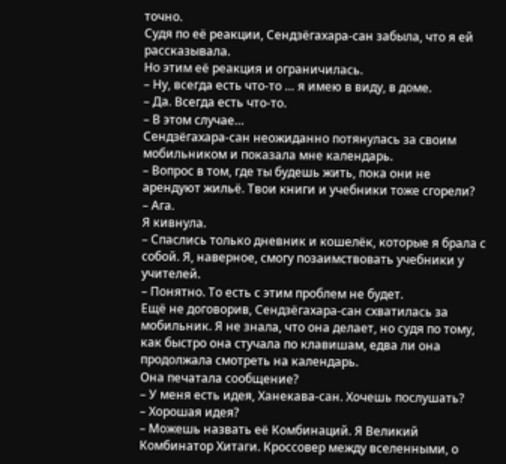точно.
Судя по её реакции, Сендзёгахара-сан забыла, что я ей рассказывала.
Но этим её реакция и ограничилась.
– Ну, всегда есть что-то … я имею в виду, в доме.
– Да. Всегда есть что-то.
– В этом случае…
Сендзёгахара-сан неожиданно потянулась за своим мобильником и показала мне календарь.
– Вопрос в том, где ты будешь жить, пока они не арендуют жильё. Твои книги и учебники тоже сгорели?
– Ага.
Я кивнула.
– Спаслись только дневник и кошелёк, которые я брала с собой. Я, наверное, смогу позаимствовать учебники у учителей.
– Понятно. То есть с этим проблем не будет.
Ещё не договорив, Сендзёгахара-сан схватилась за мобильник. Я не знала, что она делает, но судя по тому, как быстро она стучала по клавишам, едва ли она продолжала смотреть на календарь.
Она печатала сообщение?
– У меня есть идея, Ханекава-сан. Хочешь послушать?
– Хорошая идея?
– Можешь назвать её Комбинаций. Я Великий Комбинатор Хитаги. Кроссовер между вселенными, о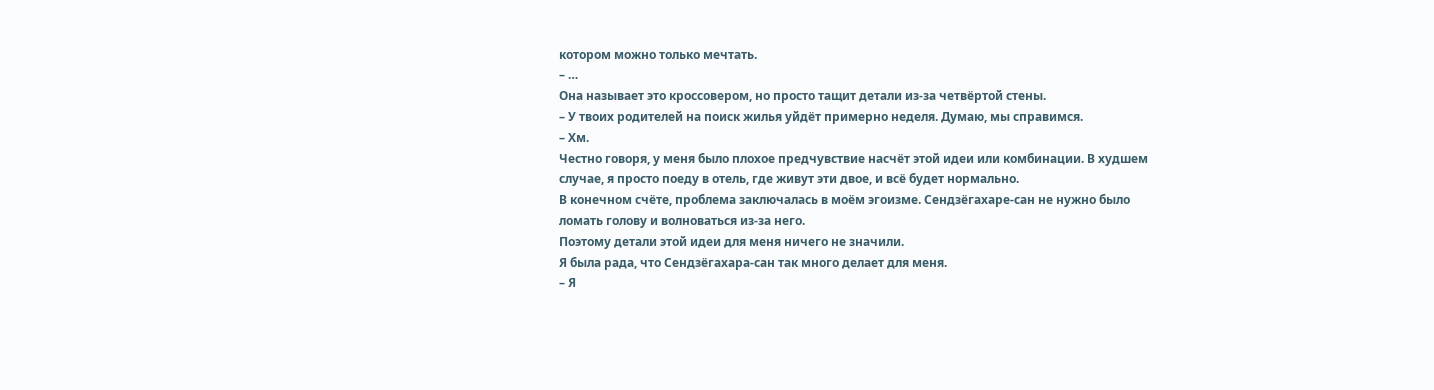котором можно только мечтать.
– …
Она называет это кроссовером, но просто тащит детали из-за четвёртой стены.
– У твоих родителей на поиск жилья уйдёт примерно неделя. Думаю, мы справимся.
– Хм.
Честно говоря, у меня было плохое предчувствие насчёт этой идеи или комбинации. В худшем случае, я просто поеду в отель, где живут эти двое, и всё будет нормально.
В конечном счёте, проблема заключалась в моём эгоизме. Сендзёгахаре-сан не нужно было ломать голову и волноваться из-за него.
Поэтому детали этой идеи для меня ничего не значили.
Я была рада, что Сендзёгахара-сан так много делает для меня.
– Я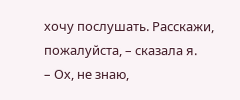хочу послушать. Расскажи, пожалуйста, – сказала я.
– Ох, не знаю,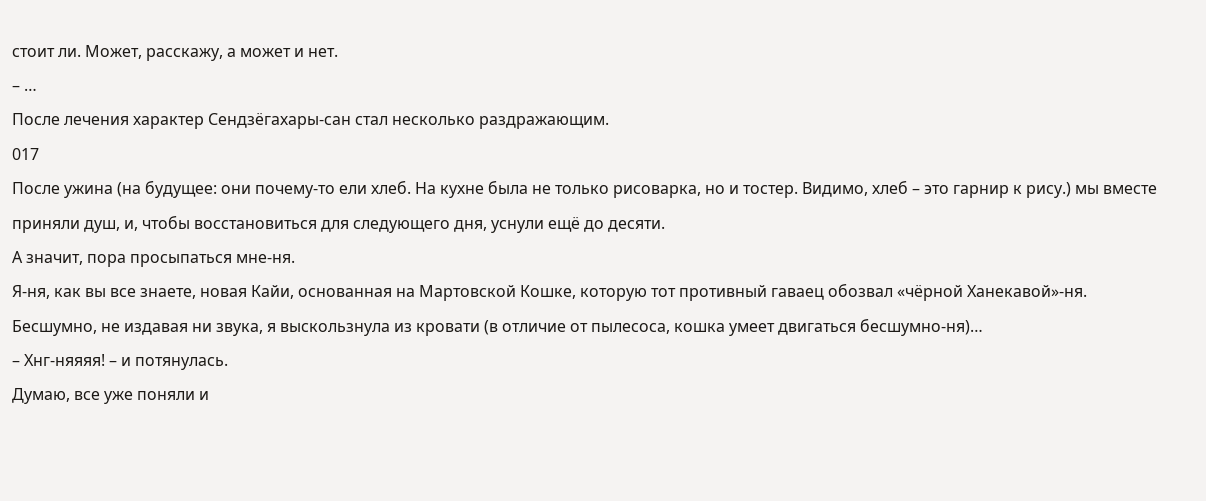стоит ли. Может, расскажу, а может и нет.
– …
После лечения характер Сендзёгахары-сан стал несколько раздражающим.
017
После ужина (на будущее: они почему-то ели хлеб. На кухне была не только рисоварка, но и тостер. Видимо, хлеб – это гарнир к рису.) мы вместе приняли душ, и, чтобы восстановиться для следующего дня, уснули ещё до десяти.
А значит, пора просыпаться мне-ня.
Я-ня, как вы все знаете, новая Кайи, основанная на Мартовской Кошке, которую тот противный гаваец обозвал «чёрной Ханекавой»-ня.
Бесшумно, не издавая ни звука, я выскользнула из кровати (в отличие от пылесоса, кошка умеет двигаться бесшумно-ня)…
– Хнг-няяяя! – и потянулась.
Думаю, все уже поняли и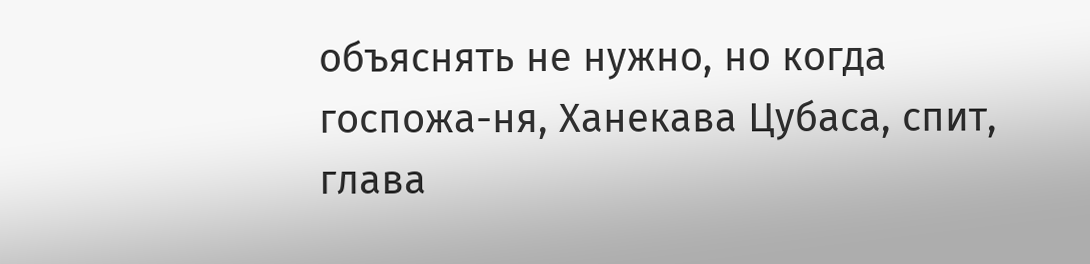объяснять не нужно, но когда госпожа-ня, Ханекава Цубаса, спит, глава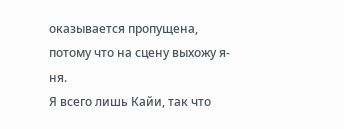оказывается пропущена, потому что на сцену выхожу я-ня.
Я всего лишь Кайи, так что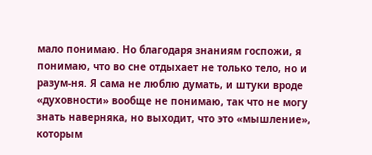мало понимаю. Но благодаря знаниям госпожи, я понимаю, что во сне отдыхает не только тело, но и разум-ня. Я сама не люблю думать, и штуки вроде «духовности» вообще не понимаю, так что не могу знать наверняка, но выходит, что это «мышление», которым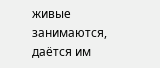живые занимаются, даётся им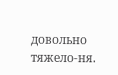довольно тяжело-ня.